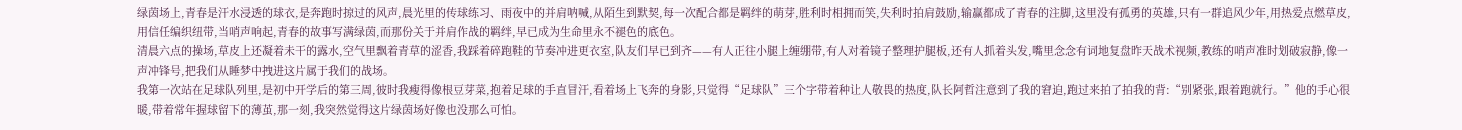绿茵场上,青春是汗水浸透的球衣,是奔跑时掠过的风声,晨光里的传球练习、雨夜中的并肩呐喊,从陌生到默契,每一次配合都是羁绊的萌芽,胜利时相拥而笑,失利时拍肩鼓励,输赢都成了青春的注脚,这里没有孤勇的英雄,只有一群追风少年,用热爱点燃草皮,用信任编织纽带,当哨声响起,青春的故事写满绿茵,而那份关于并肩作战的羁绊,早已成为生命里永不褪色的底色。
清晨六点的操场,草皮上还凝着未干的露水,空气里飘着青草的涩香,我踩着碎跑鞋的节奏冲进更衣室,队友们早已到齐——有人正往小腿上缠绷带,有人对着镜子整理护腿板,还有人抓着头发,嘴里念念有词地复盘昨天战术视频,教练的哨声准时划破寂静,像一声冲锋号,把我们从睡梦中拽进这片属于我们的战场。
我第一次站在足球队列里,是初中开学后的第三周,彼时我瘦得像根豆芽菜,抱着足球的手直冒汗,看着场上飞奔的身影,只觉得“足球队”三个字带着种让人敬畏的热度,队长阿哲注意到了我的窘迫,跑过来拍了拍我的背:“别紧张,跟着跑就行。”他的手心很暖,带着常年握球留下的薄茧,那一刻,我突然觉得这片绿茵场好像也没那么可怕。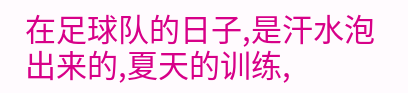在足球队的日子,是汗水泡出来的,夏天的训练,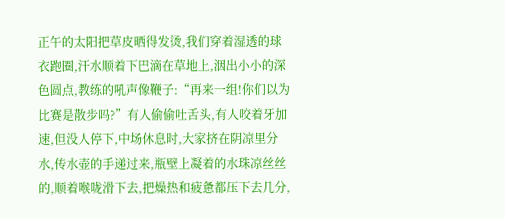正午的太阳把草皮晒得发烫,我们穿着湿透的球衣跑圈,汗水顺着下巴滴在草地上,洇出小小的深色圆点,教练的吼声像鞭子:“再来一组!你们以为比赛是散步吗?”有人偷偷吐舌头,有人咬着牙加速,但没人停下,中场休息时,大家挤在阴凉里分水,传水壶的手递过来,瓶壁上凝着的水珠凉丝丝的,顺着喉咙滑下去,把燥热和疲惫都压下去几分,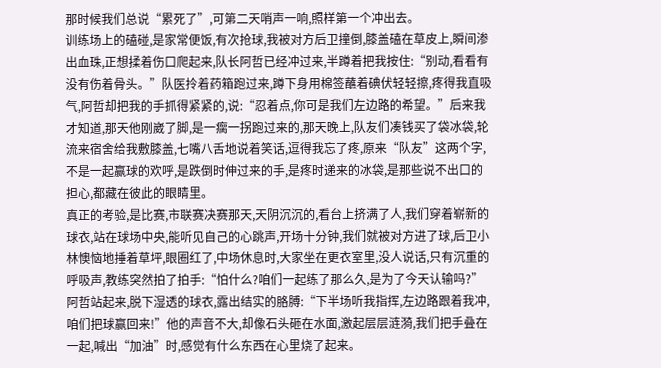那时候我们总说“累死了”,可第二天哨声一响,照样第一个冲出去。
训练场上的磕碰,是家常便饭,有次抢球,我被对方后卫撞倒,膝盖磕在草皮上,瞬间渗出血珠,正想揉着伤口爬起来,队长阿哲已经冲过来,半蹲着把我按住:“别动,看看有没有伤着骨头。”队医拎着药箱跑过来,蹲下身用棉签蘸着碘伏轻轻擦,疼得我直吸气,阿哲却把我的手抓得紧紧的,说:“忍着点,你可是我们左边路的希望。”后来我才知道,那天他刚崴了脚,是一瘸一拐跑过来的,那天晚上,队友们凑钱买了袋冰袋,轮流来宿舍给我敷膝盖,七嘴八舌地说着笑话,逗得我忘了疼,原来“队友”这两个字,不是一起赢球的欢呼,是跌倒时伸过来的手,是疼时递来的冰袋,是那些说不出口的担心,都藏在彼此的眼睛里。
真正的考验,是比赛,市联赛决赛那天,天阴沉沉的,看台上挤满了人,我们穿着崭新的球衣,站在球场中央,能听见自己的心跳声,开场十分钟,我们就被对方进了球,后卫小林懊恼地捶着草坪,眼圈红了,中场休息时,大家坐在更衣室里,没人说话,只有沉重的呼吸声,教练突然拍了拍手:“怕什么?咱们一起练了那么久,是为了今天认输吗?”阿哲站起来,脱下湿透的球衣,露出结实的胳膊:“下半场听我指挥,左边路跟着我冲,咱们把球赢回来!”他的声音不大,却像石头砸在水面,激起层层涟漪,我们把手叠在一起,喊出“加油”时,感觉有什么东西在心里烧了起来。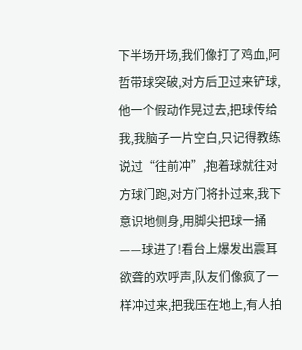下半场开场,我们像打了鸡血,阿哲带球突破,对方后卫过来铲球,他一个假动作晃过去,把球传给我,我脑子一片空白,只记得教练说过“往前冲”,抱着球就往对方球门跑,对方门将扑过来,我下意识地侧身,用脚尖把球一捅——球进了!看台上爆发出震耳欲聋的欢呼声,队友们像疯了一样冲过来,把我压在地上,有人拍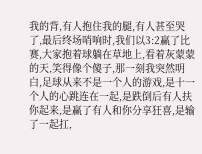我的背,有人抱住我的腿,有人甚至哭了,最后终场哨响时,我们以3:2赢了比赛,大家抱着球躺在草地上,看着灰蒙蒙的天,笑得像个傻子,那一刻我突然明白,足球从来不是一个人的游戏,是十一个人的心跳连在一起,是跌倒后有人扶你起来,是赢了有人和你分享狂喜,是输了一起扛,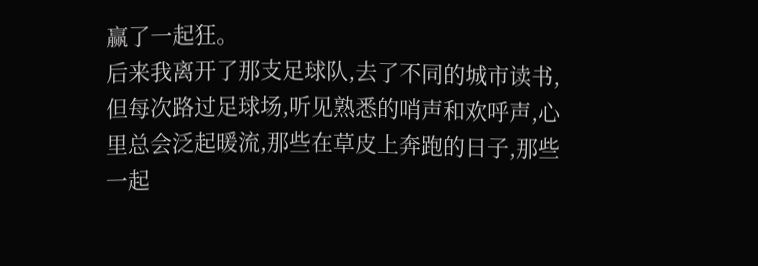赢了一起狂。
后来我离开了那支足球队,去了不同的城市读书,但每次路过足球场,听见熟悉的哨声和欢呼声,心里总会泛起暖流,那些在草皮上奔跑的日子,那些一起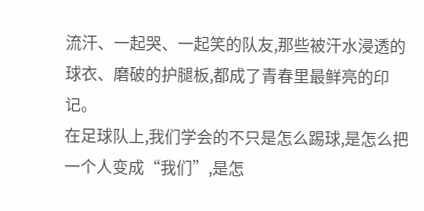流汗、一起哭、一起笑的队友,那些被汗水浸透的球衣、磨破的护腿板,都成了青春里最鲜亮的印记。
在足球队上,我们学会的不只是怎么踢球,是怎么把一个人变成“我们”,是怎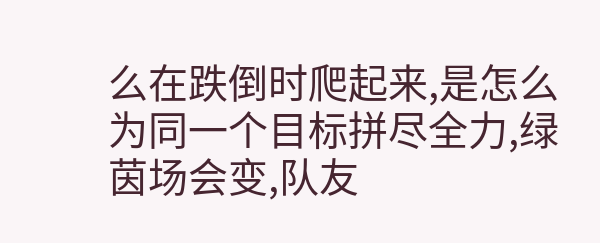么在跌倒时爬起来,是怎么为同一个目标拼尽全力,绿茵场会变,队友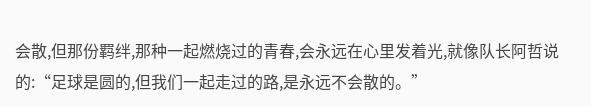会散,但那份羁绊,那种一起燃烧过的青春,会永远在心里发着光,就像队长阿哲说的:“足球是圆的,但我们一起走过的路,是永远不会散的。”